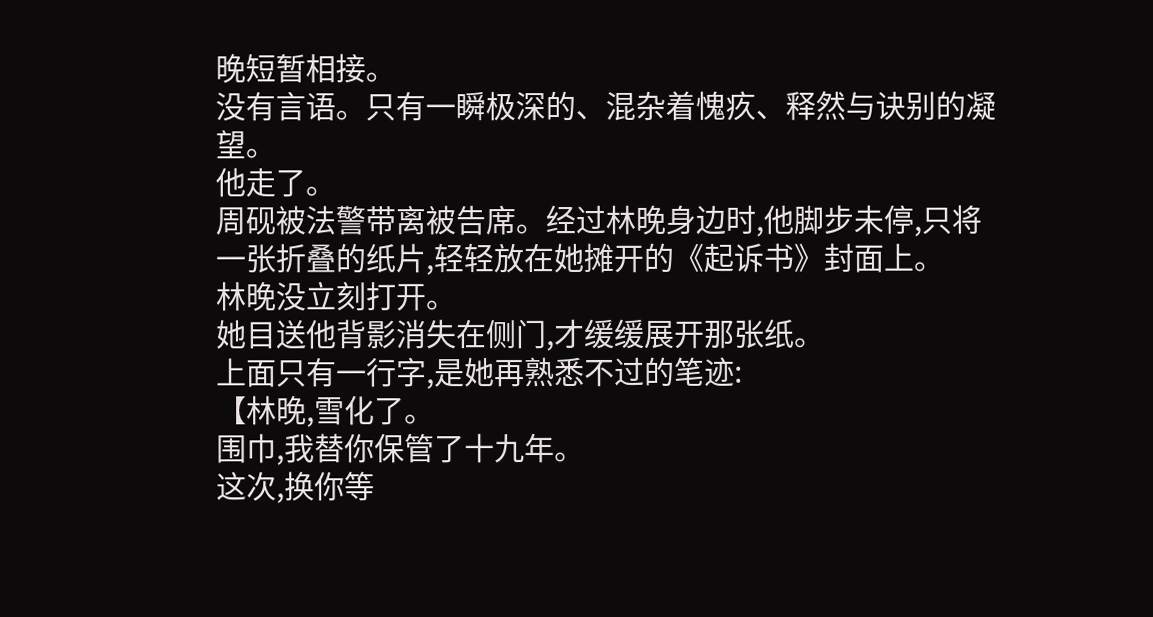晚短暂相接。
没有言语。只有一瞬极深的、混杂着愧疚、释然与诀别的凝望。
他走了。
周砚被法警带离被告席。经过林晚身边时,他脚步未停,只将一张折叠的纸片,轻轻放在她摊开的《起诉书》封面上。
林晚没立刻打开。
她目送他背影消失在侧门,才缓缓展开那张纸。
上面只有一行字,是她再熟悉不过的笔迹:
【林晚,雪化了。
围巾,我替你保管了十九年。
这次,换你等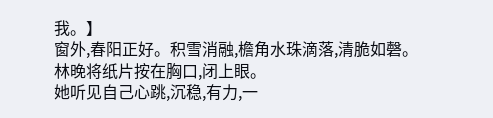我。】
窗外,春阳正好。积雪消融,檐角水珠滴落,清脆如磬。
林晚将纸片按在胸口,闭上眼。
她听见自己心跳,沉稳,有力,一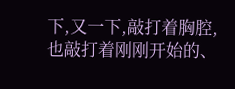下,又一下,敲打着胸腔,也敲打着刚刚开始的、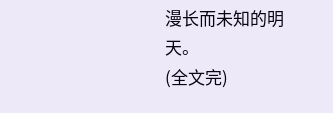漫长而未知的明天。
(全文完)